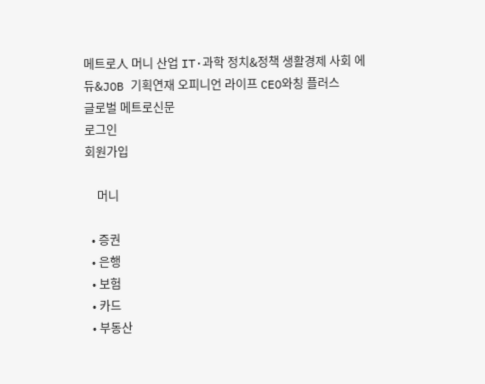메트로人 머니 산업 IT·과학 정치&정책 생활경제 사회 에듀&JOB 기획연재 오피니언 라이프 CEO와칭 플러스
글로벌 메트로신문
로그인
회원가입

    머니

  • 증권
  • 은행
  • 보험
  • 카드
  • 부동산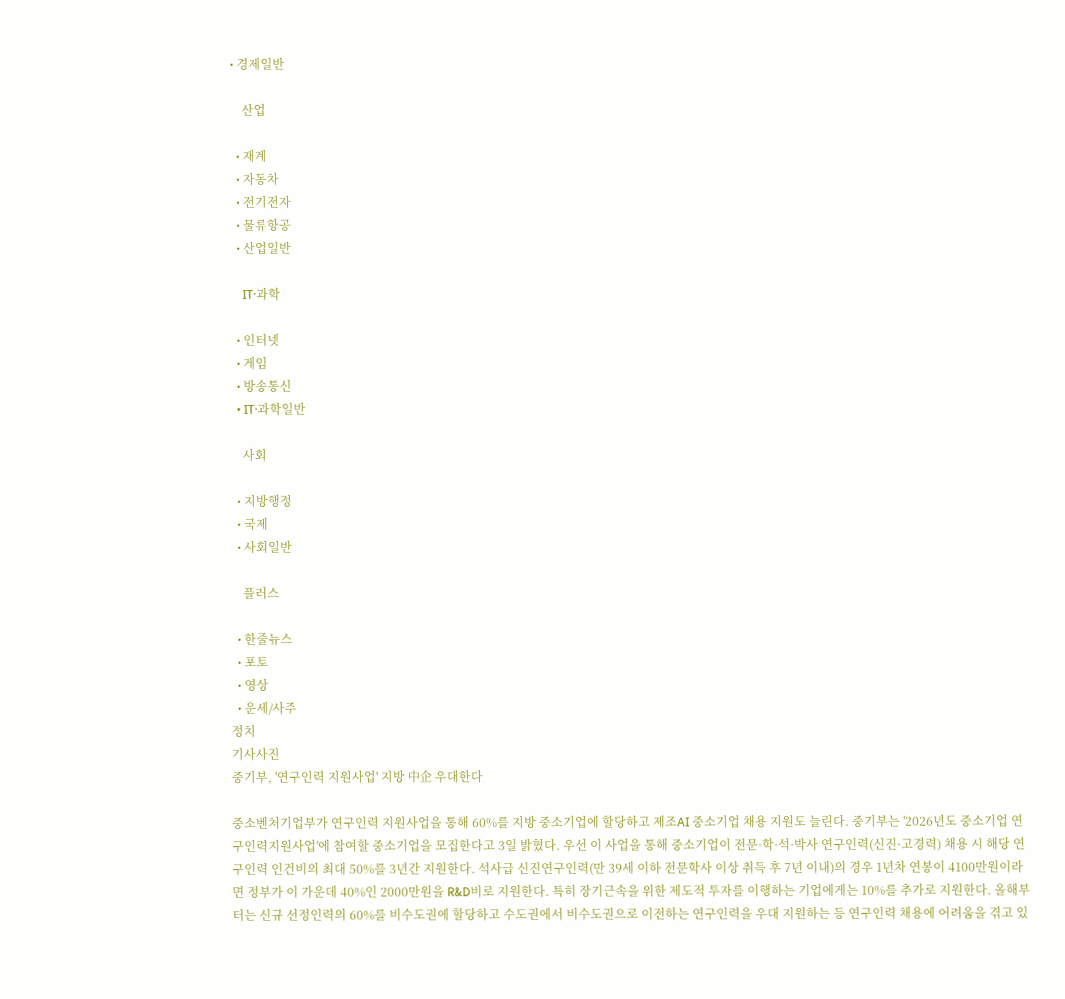• 경제일반

    산업

  • 재계
  • 자동차
  • 전기전자
  • 물류항공
  • 산업일반

    IT·과학

  • 인터넷
  • 게임
  • 방송통신
  • IT·과학일반

    사회

  • 지방행정
  • 국제
  • 사회일반

    플러스

  • 한줄뉴스
  • 포토
  • 영상
  • 운세/사주
정치
기사사진
중기부, '연구인력 지원사업' 지방 中企 우대한다

중소벤처기업부가 연구인력 지원사업을 통해 60%를 지방 중소기업에 할당하고 제조AI 중소기업 채용 지원도 늘린다. 중기부는 '2026년도 중소기업 연구인력지원사업'에 참여할 중소기업을 모집한다고 3일 밝혔다. 우선 이 사업을 통해 중소기업이 전문·학·석·박사 연구인력(신진·고경력) 채용 시 해당 연구인력 인건비의 최대 50%를 3년간 지원한다. 석사급 신진연구인력(만 39세 이하 전문학사 이상 취득 후 7년 이내)의 경우 1년차 연봉이 4100만원이라면 정부가 이 가운데 40%인 2000만원을 R&D비로 지원한다. 특히 장기근속을 위한 제도적 투자를 이행하는 기업에게는 10%를 추가로 지원한다. 올해부터는 신규 선정인력의 60%를 비수도권에 할당하고 수도권에서 비수도권으로 이전하는 연구인력을 우대 지원하는 등 연구인력 채용에 어려움을 겪고 있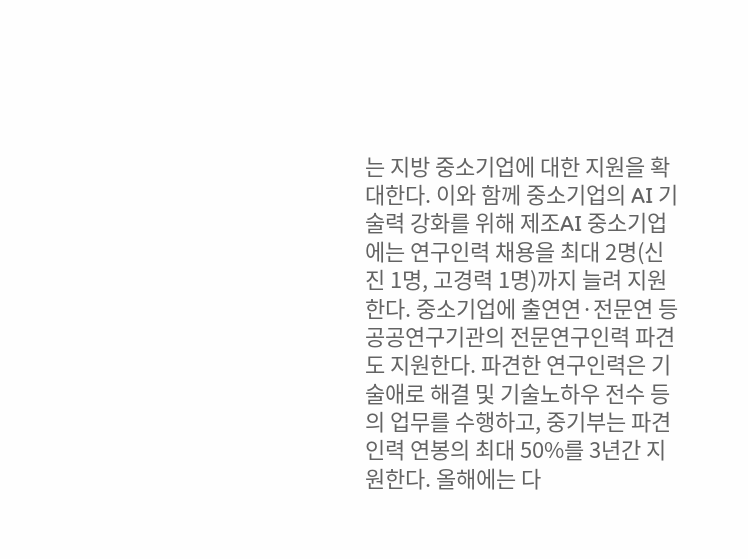는 지방 중소기업에 대한 지원을 확대한다. 이와 함께 중소기업의 AI 기술력 강화를 위해 제조AI 중소기업에는 연구인력 채용을 최대 2명(신진 1명, 고경력 1명)까지 늘려 지원한다. 중소기업에 출연연·전문연 등 공공연구기관의 전문연구인력 파견도 지원한다. 파견한 연구인력은 기술애로 해결 및 기술노하우 전수 등의 업무를 수행하고, 중기부는 파견인력 연봉의 최대 50%를 3년간 지원한다. 올해에는 다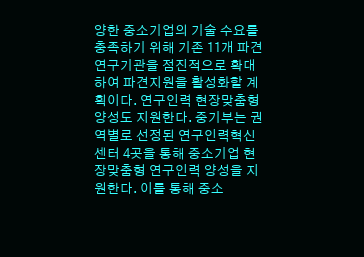양한 중소기업의 기술 수요를 충족하기 위해 기존 11개 파견연구기관을 점진적으로 확대하여 파견지원을 활성화할 계획이다. 연구인력 현장맞춤형 양성도 지원한다. 중기부는 권역별로 선정된 연구인력혁신센터 4곳을 통해 중소기업 현장맞춤형 연구인력 양성을 지원한다. 이를 통해 중소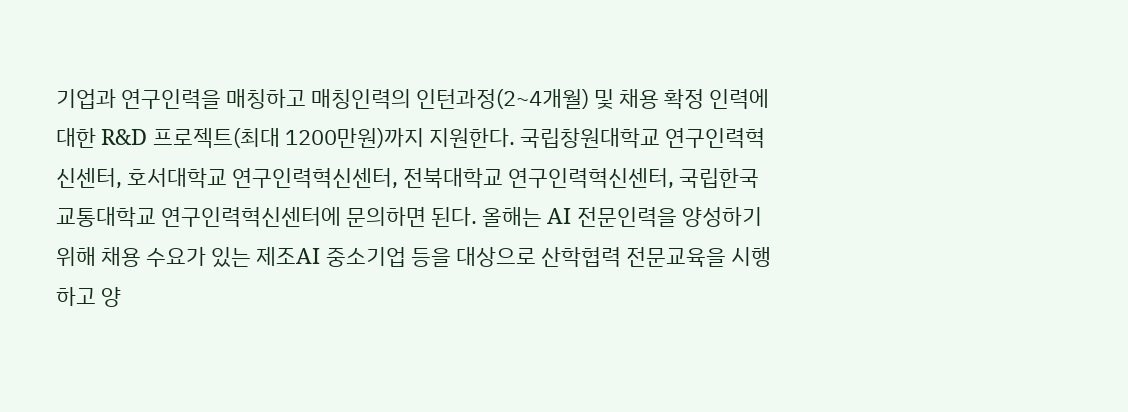기업과 연구인력을 매칭하고 매칭인력의 인턴과정(2~4개월) 및 채용 확정 인력에 대한 R&D 프로젝트(최대 1200만원)까지 지원한다. 국립창원대학교 연구인력혁신센터, 호서대학교 연구인력혁신센터, 전북대학교 연구인력혁신센터, 국립한국교통대학교 연구인력혁신센터에 문의하면 된다. 올해는 AI 전문인력을 양성하기 위해 채용 수요가 있는 제조AI 중소기업 등을 대상으로 산학협력 전문교육을 시행하고 양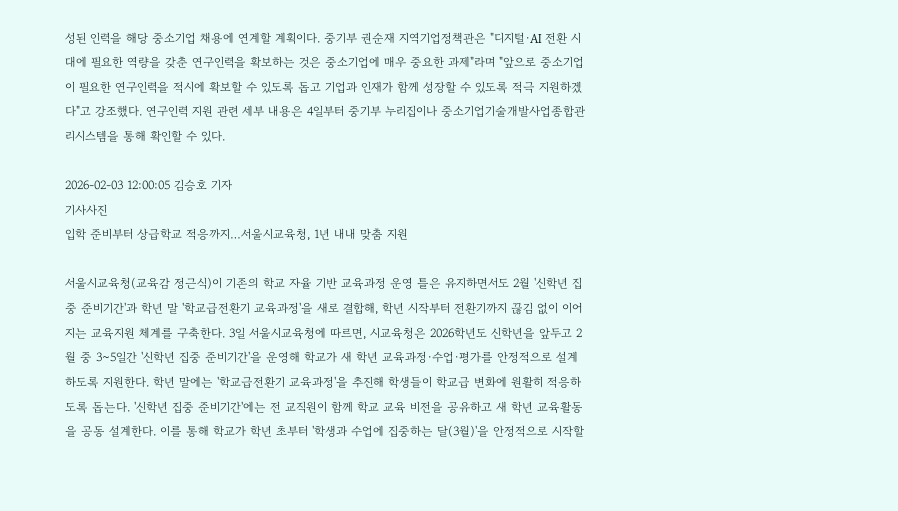성된 인력을 해당 중소기업 채용에 연계할 계획이다. 중기부 권순재 지역기업정책관은 "디지털·AI 전환 시대에 필요한 역량을 갖춘 연구인력을 확보하는 것은 중소기업에 매우 중요한 과제"라며 "앞으로 중소기업이 필요한 연구인력을 적시에 확보할 수 있도록 돕고 기업과 인재가 함께 성장할 수 있도록 적극 지원하겠다"고 강조했다. 연구인력 지원 관련 세부 내용은 4일부터 중기부 누리집이나 중소기업기술개발사업종합관리시스템을 통해 확인할 수 있다.

2026-02-03 12:00:05 김승호 기자
기사사진
입학 준비부터 상급학교 적응까지…서울시교육청, 1년 내내 맞춤 지원

서울시교육청(교육감 정근식)이 기존의 학교 자율 기반 교육과정 운영 틀은 유지하면서도 2월 '신학년 집중 준비기간'과 학년 말 '학교급전환기 교육과정'을 새로 결합해, 학년 시작부터 전환기까지 끊김 없이 이어지는 교육지원 체계를 구축한다. 3일 서울시교육청에 따르면, 시교육청은 2026학년도 신학년을 앞두고 2월 중 3~5일간 '신학년 집중 준비기간'을 운영해 학교가 새 학년 교육과정·수업·평가를 안정적으로 설계하도록 지원한다. 학년 말에는 '학교급전환기 교육과정'을 추진해 학생들이 학교급 변화에 원활히 적응하도록 돕는다. '신학년 집중 준비기간'에는 전 교직원이 함께 학교 교육 비전을 공유하고 새 학년 교육활동을 공동 설계한다. 이를 통해 학교가 학년 초부터 '학생과 수업에 집중하는 달(3월)'을 안정적으로 시작할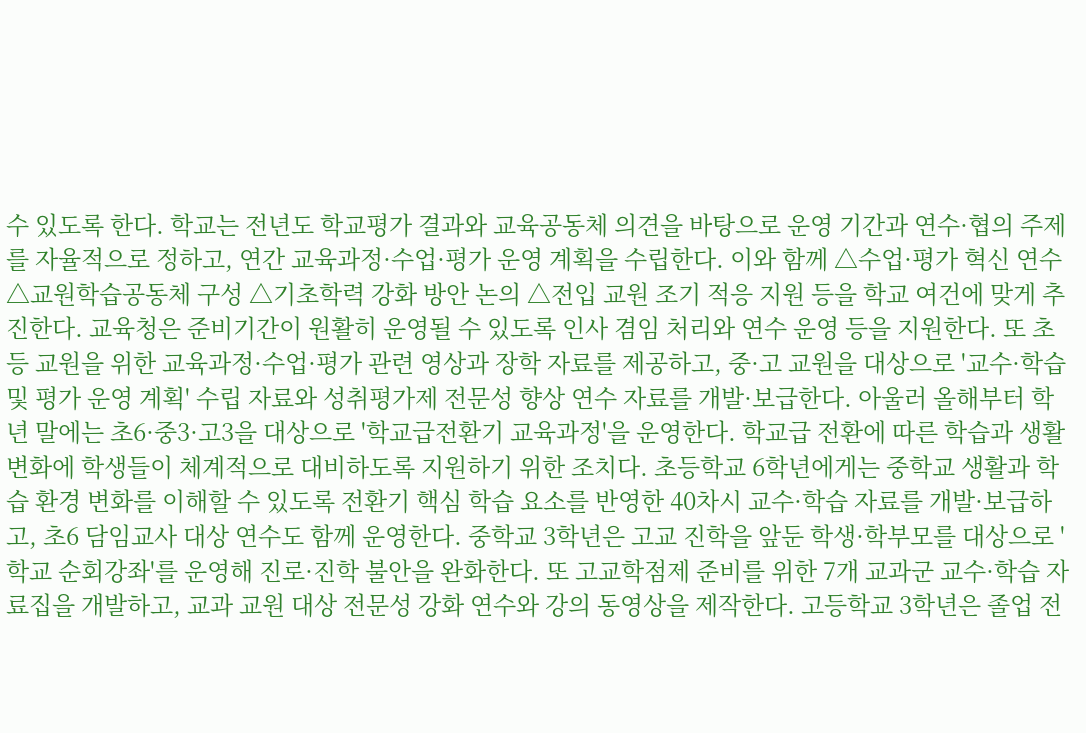수 있도록 한다. 학교는 전년도 학교평가 결과와 교육공동체 의견을 바탕으로 운영 기간과 연수·협의 주제를 자율적으로 정하고, 연간 교육과정·수업·평가 운영 계획을 수립한다. 이와 함께 △수업·평가 혁신 연수 △교원학습공동체 구성 △기초학력 강화 방안 논의 △전입 교원 조기 적응 지원 등을 학교 여건에 맞게 추진한다. 교육청은 준비기간이 원활히 운영될 수 있도록 인사 겸임 처리와 연수 운영 등을 지원한다. 또 초등 교원을 위한 교육과정·수업·평가 관련 영상과 장학 자료를 제공하고, 중·고 교원을 대상으로 '교수·학습 및 평가 운영 계획' 수립 자료와 성취평가제 전문성 향상 연수 자료를 개발·보급한다. 아울러 올해부터 학년 말에는 초6·중3·고3을 대상으로 '학교급전환기 교육과정'을 운영한다. 학교급 전환에 따른 학습과 생활 변화에 학생들이 체계적으로 대비하도록 지원하기 위한 조치다. 초등학교 6학년에게는 중학교 생활과 학습 환경 변화를 이해할 수 있도록 전환기 핵심 학습 요소를 반영한 40차시 교수·학습 자료를 개발·보급하고, 초6 담임교사 대상 연수도 함께 운영한다. 중학교 3학년은 고교 진학을 앞둔 학생·학부모를 대상으로 '학교 순회강좌'를 운영해 진로·진학 불안을 완화한다. 또 고교학점제 준비를 위한 7개 교과군 교수·학습 자료집을 개발하고, 교과 교원 대상 전문성 강화 연수와 강의 동영상을 제작한다. 고등학교 3학년은 졸업 전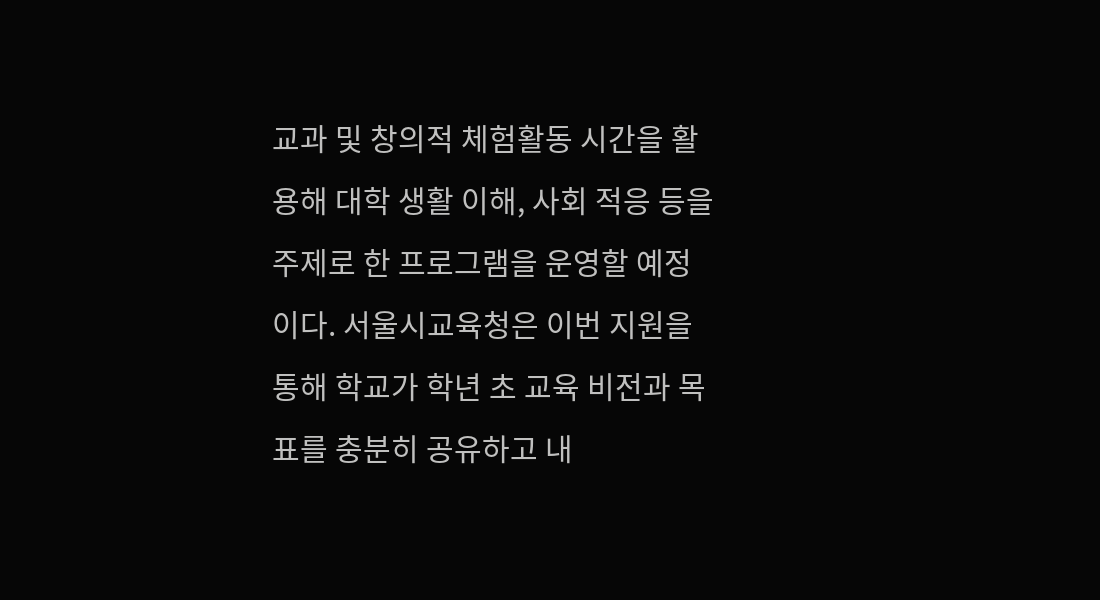교과 및 창의적 체험활동 시간을 활용해 대학 생활 이해, 사회 적응 등을 주제로 한 프로그램을 운영할 예정이다. 서울시교육청은 이번 지원을 통해 학교가 학년 초 교육 비전과 목표를 충분히 공유하고 내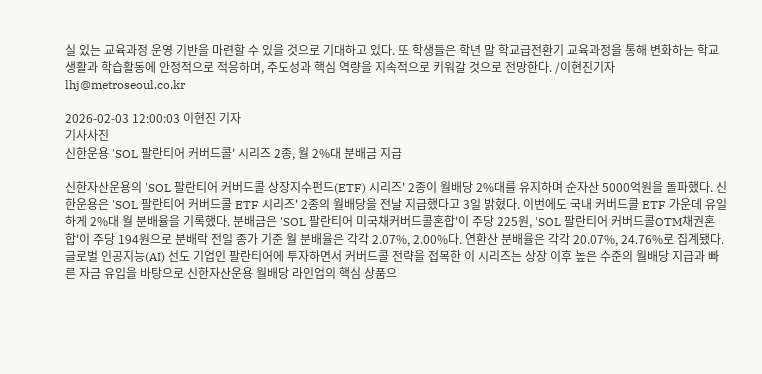실 있는 교육과정 운영 기반을 마련할 수 있을 것으로 기대하고 있다. 또 학생들은 학년 말 학교급전환기 교육과정을 통해 변화하는 학교생활과 학습활동에 안정적으로 적응하며, 주도성과 핵심 역량을 지속적으로 키워갈 것으로 전망한다. /이현진기자 lhj@metroseoul.co.kr

2026-02-03 12:00:03 이현진 기자
기사사진
신한운용 'SOL 팔란티어 커버드콜' 시리즈 2종, 월 2%대 분배금 지급

신한자산운용의 'SOL 팔란티어 커버드콜 상장지수펀드(ETF) 시리즈' 2종이 월배당 2%대를 유지하며 순자산 5000억원을 돌파했다. 신한운용은 'SOL 팔란티어 커버드콜 ETF 시리즈' 2종의 월배당을 전날 지급했다고 3일 밝혔다. 이번에도 국내 커버드콜 ETF 가운데 유일하게 2%대 월 분배율을 기록했다. 분배금은 'SOL 팔란티어 미국채커버드콜혼합'이 주당 225원, 'SOL 팔란티어 커버드콜OTM채권혼합'이 주당 194원으로 분배락 전일 종가 기준 월 분배율은 각각 2.07%, 2.00%다. 연환산 분배율은 각각 20.07%, 24.76%로 집계됐다. 글로벌 인공지능(AI) 선도 기업인 팔란티어에 투자하면서 커버드콜 전략을 접목한 이 시리즈는 상장 이후 높은 수준의 월배당 지급과 빠른 자금 유입을 바탕으로 신한자산운용 월배당 라인업의 핵심 상품으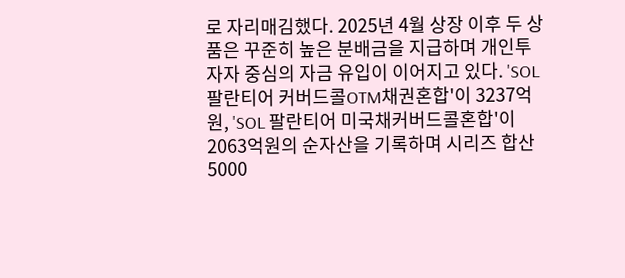로 자리매김했다. 2025년 4월 상장 이후 두 상품은 꾸준히 높은 분배금을 지급하며 개인투자자 중심의 자금 유입이 이어지고 있다. 'SOL 팔란티어 커버드콜OTM채권혼합'이 3237억원, 'SOL 팔란티어 미국채커버드콜혼합'이 2063억원의 순자산을 기록하며 시리즈 합산 5000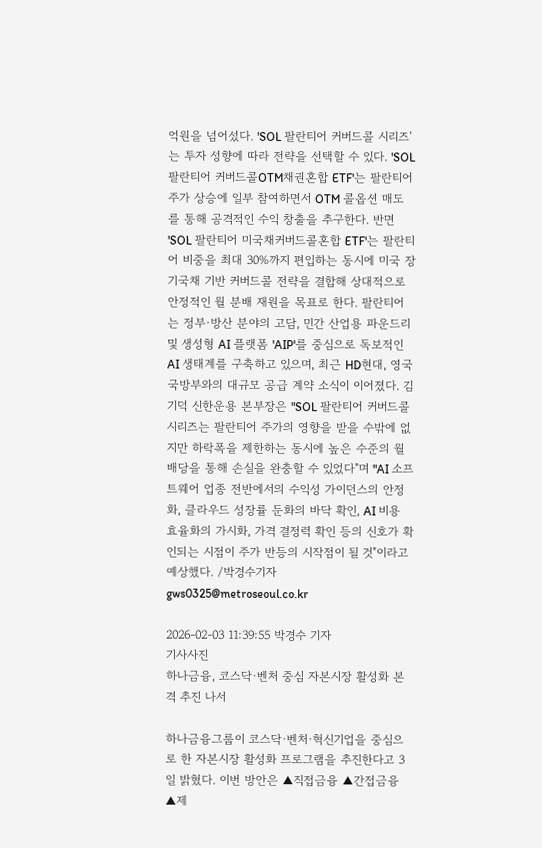억원을 넘어섰다. 'SOL 팔란티어 커버드콜 시리즈'는 투자 성향에 따라 전략을 선택할 수 있다. 'SOL 팔란티어 커버드콜OTM채권혼합 ETF'는 팔란티어 주가 상승에 일부 참여하면서 OTM 콜옵션 매도를 통해 공격적인 수익 창출을 추구한다. 반면 'SOL 팔란티어 미국채커버드콜혼합 ETF'는 팔란티어 비중을 최대 30%까지 편입하는 동시에 미국 장기국채 기반 커버드콜 전략을 결합해 상대적으로 안정적인 월 분배 재원을 목표로 한다. 팔란티어는 정부·방산 분야의 고담, 민간 산업용 파운드리 및 생성형 AI 플랫폼 'AIP'를 중심으로 독보적인 AI 생태계를 구축하고 있으며, 최근 HD현대, 영국 국방부와의 대규모 공급 계약 소식이 이어졌다. 김기덕 신한운용 본부장은 "SOL 팔란티어 커버드콜 시리즈는 팔란티어 주가의 영향을 받을 수밖에 없지만 하락폭을 제한하는 동시에 높은 수준의 월배당을 통해 손실을 완충할 수 있었다"며 "AI 소프트웨어 업종 전반에서의 수익성 가이던스의 안정화, 클라우드 성장률 둔화의 바닥 확인, AI 비용 효율화의 가시화, 가격 결정력 확인 등의 신호가 확인되는 시점이 주가 반등의 시작점이 될 것"이라고 예상했다. /박경수기자 gws0325@metroseoul.co.kr

2026-02-03 11:39:55 박경수 기자
기사사진
하나금융, 코스닥·벤처 중심 자본시장 활성화 본격 추진 나서

하나금융그룹이 코스닥·벤처·혁신기업을 중심으로 한 자본시장 활성화 프로그램을 추진한다고 3일 밝혔다. 이번 방안은 ▲직접금융 ▲간접금융 ▲제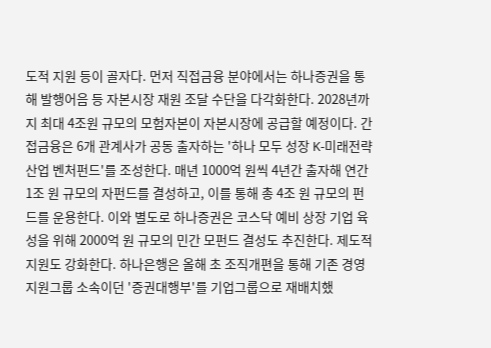도적 지원 등이 골자다. 먼저 직접금융 분야에서는 하나증권을 통해 발행어음 등 자본시장 재원 조달 수단을 다각화한다. 2028년까지 최대 4조원 규모의 모험자본이 자본시장에 공급할 예정이다. 간접금융은 6개 관계사가 공동 출자하는 '하나 모두 성장 K-미래전략산업 벤처펀드'를 조성한다. 매년 1000억 원씩 4년간 출자해 연간 1조 원 규모의 자펀드를 결성하고, 이를 통해 총 4조 원 규모의 펀드를 운용한다. 이와 별도로 하나증권은 코스닥 예비 상장 기업 육성을 위해 2000억 원 규모의 민간 모펀드 결성도 추진한다. 제도적 지원도 강화한다. 하나은행은 올해 초 조직개편을 통해 기존 경영지원그룹 소속이던 '증권대행부'를 기업그룹으로 재배치했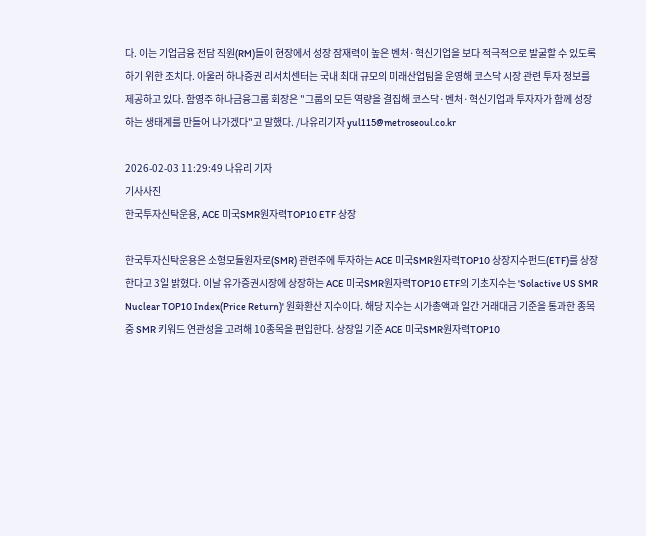다. 이는 기업금융 전담 직원(RM)들이 현장에서 성장 잠재력이 높은 벤처·혁신기업을 보다 적극적으로 발굴할 수 있도록 하기 위한 조치다. 아울러 하나증권 리서치센터는 국내 최대 규모의 미래산업팀을 운영해 코스닥 시장 관련 투자 정보를 제공하고 있다. 함영주 하나금융그룹 회장은 "그룹의 모든 역량을 결집해 코스닥·벤처·혁신기업과 투자자가 함께 성장하는 생태계를 만들어 나가겠다"고 말했다. /나유리기자 yul115@metroseoul.co.kr

2026-02-03 11:29:49 나유리 기자
기사사진
한국투자신탁운용, ACE 미국SMR원자력TOP10 ETF 상장

한국투자신탁운용은 소형모듈원자로(SMR) 관련주에 투자하는 ACE 미국SMR원자력TOP10 상장지수펀드(ETF)를 상장한다고 3일 밝혔다. 이날 유가증권시장에 상장하는 ACE 미국SMR원자력TOP10 ETF의 기초지수는 'Solactive US SMR Nuclear TOP10 Index(Price Return)' 원화환산 지수이다. 해당 지수는 시가총액과 일간 거래대금 기준을 통과한 종목 중 SMR 키워드 연관성을 고려해 10종목을 편입한다. 상장일 기준 ACE 미국SMR원자력TOP10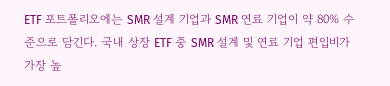ETF 포트폴리오에는 SMR 설계 기업과 SMR 연료 기업이 약 80% 수준으로 담긴다. 국내 상장 ETF 중 SMR 설계 및 연료 기업 편입비가 가장 높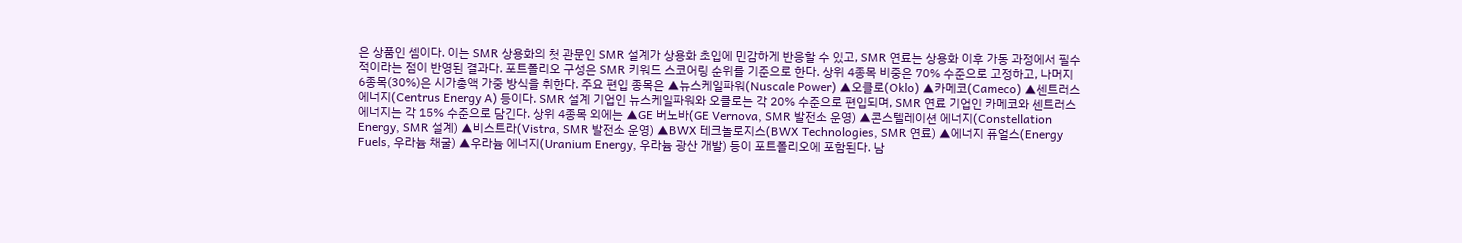은 상품인 셈이다. 이는 SMR 상용화의 첫 관문인 SMR 설계가 상용화 초입에 민감하게 반응할 수 있고, SMR 연료는 상용화 이후 가동 과정에서 필수적이라는 점이 반영된 결과다. 포트폴리오 구성은 SMR 키워드 스코어링 순위를 기준으로 한다. 상위 4종목 비중은 70% 수준으로 고정하고, 나머지 6종목(30%)은 시가총액 가중 방식을 취한다. 주요 편입 종목은 ▲뉴스케일파워(Nuscale Power) ▲오클로(Oklo) ▲카메코(Cameco) ▲센트러스 에너지(Centrus Energy A) 등이다. SMR 설계 기업인 뉴스케일파워와 오클로는 각 20% 수준으로 편입되며, SMR 연료 기업인 카메코와 센트러스 에너지는 각 15% 수준으로 담긴다. 상위 4종목 외에는 ▲GE 버노바(GE Vernova, SMR 발전소 운영) ▲콘스텔레이션 에너지(Constellation Energy, SMR 설계) ▲비스트라(Vistra, SMR 발전소 운영) ▲BWX 테크놀로지스(BWX Technologies, SMR 연료) ▲에너지 퓨얼스(Energy Fuels, 우라늄 채굴) ▲우라늄 에너지(Uranium Energy, 우라늄 광산 개발) 등이 포트폴리오에 포함된다. 남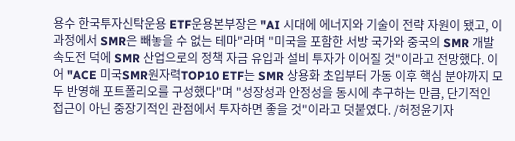용수 한국투자신탁운용 ETF운용본부장은 "AI 시대에 에너지와 기술이 전략 자원이 됐고, 이 과정에서 SMR은 빼놓을 수 없는 테마"라며 "미국을 포함한 서방 국가와 중국의 SMR 개발 속도전 덕에 SMR 산업으로의 정책 자금 유입과 설비 투자가 이어질 것"이라고 전망했다. 이어 "ACE 미국SMR원자력TOP10 ETF는 SMR 상용화 초입부터 가동 이후 핵심 분야까지 모두 반영해 포트폴리오를 구성했다"며 "성장성과 안정성을 동시에 추구하는 만큼, 단기적인 접근이 아닌 중장기적인 관점에서 투자하면 좋을 것"이라고 덧붙였다. /허정윤기자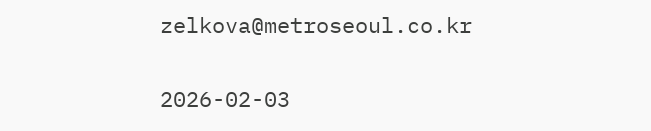zelkova@metroseoul.co.kr

2026-02-03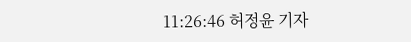11:26:46 허정윤 기자